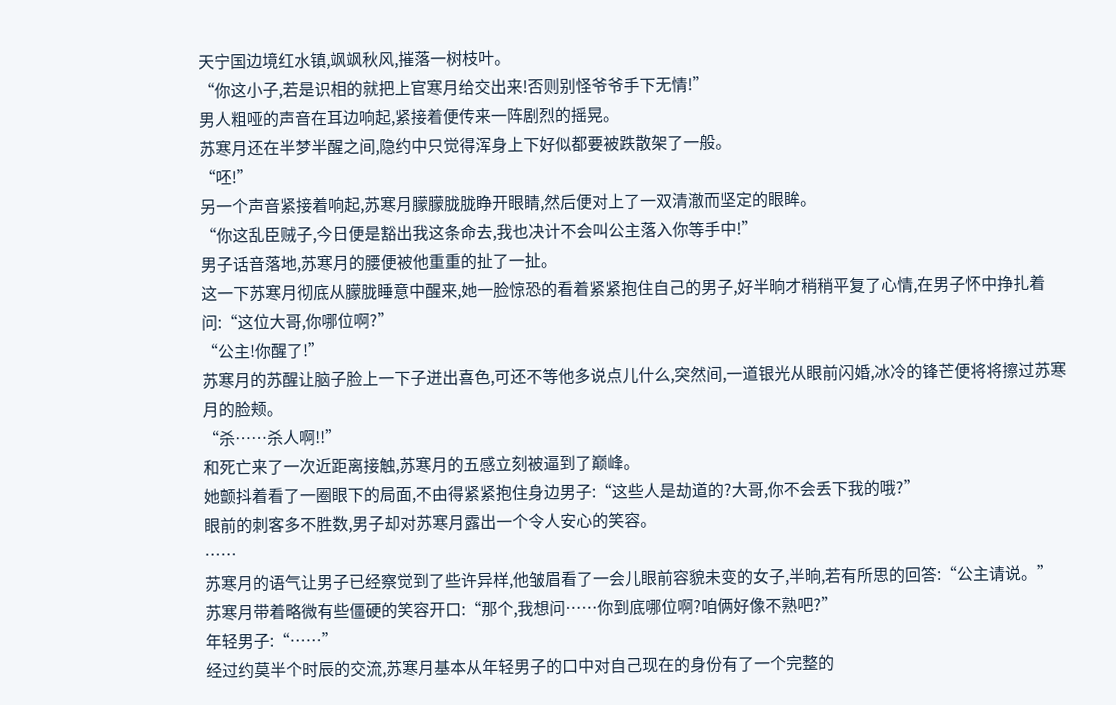天宁国边境红水镇,飒飒秋风,摧落一树枝叶。
“你这小子,若是识相的就把上官寒月给交出来!否则别怪爷爷手下无情!”
男人粗哑的声音在耳边响起,紧接着便传来一阵剧烈的摇晃。
苏寒月还在半梦半醒之间,隐约中只觉得浑身上下好似都要被跌散架了一般。
“呸!”
另一个声音紧接着响起,苏寒月朦朦胧胧睁开眼睛,然后便对上了一双清澈而坚定的眼眸。
“你这乱臣贼子,今日便是豁出我这条命去,我也决计不会叫公主落入你等手中!”
男子话音落地,苏寒月的腰便被他重重的扯了一扯。
这一下苏寒月彻底从朦胧睡意中醒来,她一脸惊恐的看着紧紧抱住自己的男子,好半晌才稍稍平复了心情,在男子怀中挣扎着问:“这位大哥,你哪位啊?”
“公主!你醒了!”
苏寒月的苏醒让脑子脸上一下子迸出喜色,可还不等他多说点儿什么,突然间,一道银光从眼前闪婚,冰冷的锋芒便将将擦过苏寒月的脸颊。
“杀……杀人啊!!”
和死亡来了一次近距离接触,苏寒月的五感立刻被逼到了巅峰。
她颤抖着看了一圈眼下的局面,不由得紧紧抱住身边男子:“这些人是劫道的?大哥,你不会丢下我的哦?”
眼前的刺客多不胜数,男子却对苏寒月露出一个令人安心的笑容。
……
苏寒月的语气让男子已经察觉到了些许异样,他皱眉看了一会儿眼前容貌未变的女子,半晌,若有所思的回答:“公主请说。”
苏寒月带着略微有些僵硬的笑容开口:“那个,我想问……你到底哪位啊?咱俩好像不熟吧?”
年轻男子:“……”
经过约莫半个时辰的交流,苏寒月基本从年轻男子的口中对自己现在的身份有了一个完整的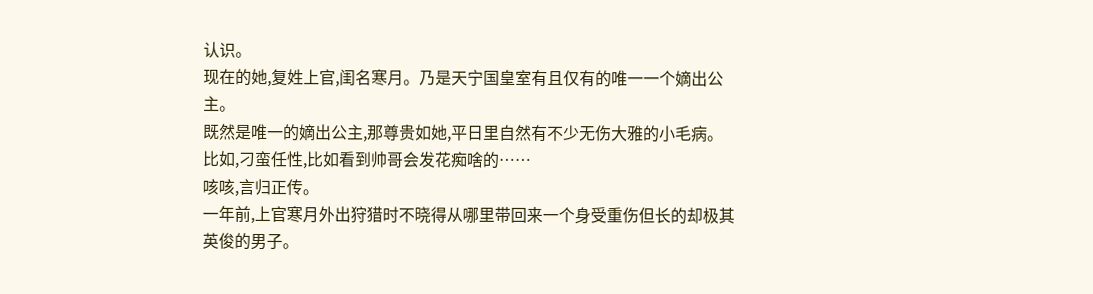认识。
现在的她,复姓上官,闺名寒月。乃是天宁国皇室有且仅有的唯一一个嫡出公主。
既然是唯一的嫡出公主,那尊贵如她,平日里自然有不少无伤大雅的小毛病。
比如,刁蛮任性,比如看到帅哥会发花痴啥的……
咳咳,言归正传。
一年前,上官寒月外出狩猎时不晓得从哪里带回来一个身受重伤但长的却极其英俊的男子。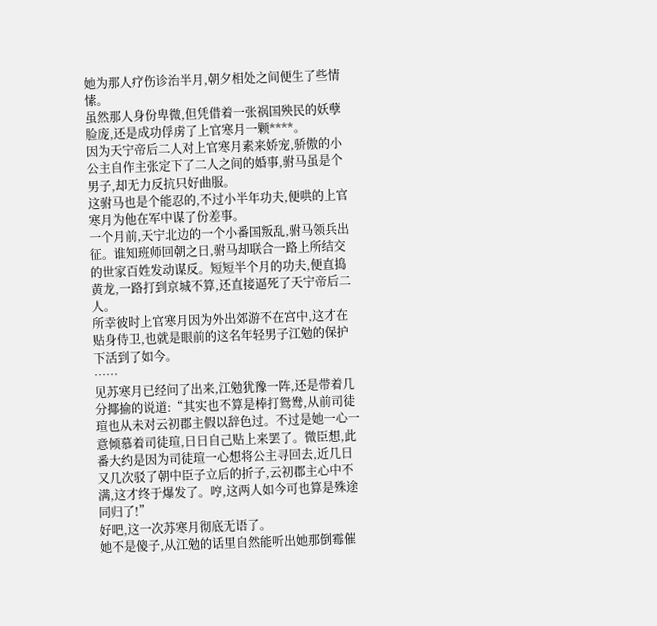她为那人疗伤诊治半月,朝夕相处之间便生了些情愫。
虽然那人身份卑微,但凭借着一张祸国殃民的妖孽脸庞,还是成功俘虏了上官寒月一颗****。
因为天宁帝后二人对上官寒月素来娇宠,骄傲的小公主自作主张定下了二人之间的婚事,驸马虽是个男子,却无力反抗只好曲服。
这驸马也是个能忍的,不过小半年功夫,便哄的上官寒月为他在军中谋了份差事。
一个月前,天宁北边的一个小番国叛乱,驸马领兵出征。谁知班师回朝之日,驸马却联合一路上所结交的世家百姓发动谋反。短短半个月的功夫,便直捣黄龙,一路打到京城不算,还直接逼死了天宁帝后二人。
所幸彼时上官寒月因为外出郊游不在宫中,这才在贴身侍卫,也就是眼前的这名年轻男子江勉的保护下活到了如今。
……
见苏寒月已经问了出来,江勉犹豫一阵,还是带着几分揶揄的说道:“其实也不算是棒打鸳鸯,从前司徒瑄也从未对云初郡主假以辞色过。不过是她一心一意倾慕着司徒瑄,日日自己贴上来罢了。微臣想,此番大约是因为司徒瑄一心想将公主寻回去,近几日又几次驳了朝中臣子立后的折子,云初郡主心中不满,这才终于爆发了。哼,这两人如今可也算是殊途同归了!”
好吧,这一次苏寒月彻底无语了。
她不是傻子,从江勉的话里自然能听出她那倒霉催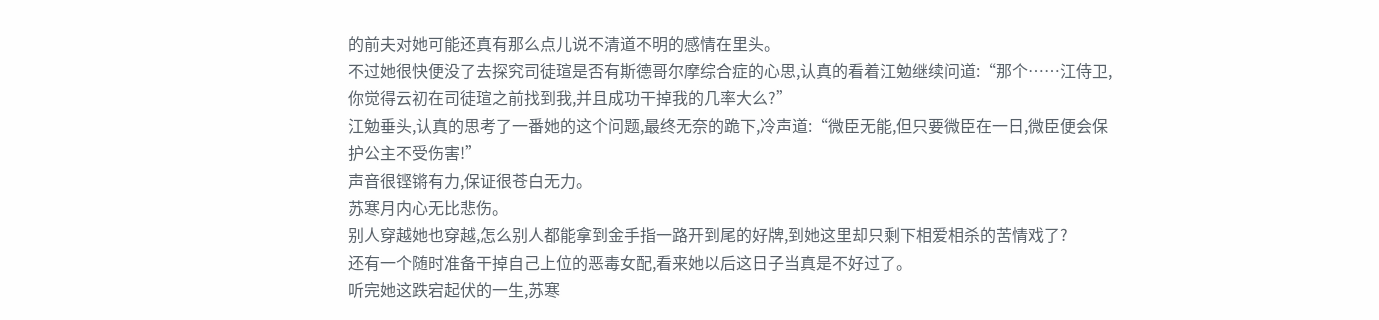的前夫对她可能还真有那么点儿说不清道不明的感情在里头。
不过她很快便没了去探究司徒瑄是否有斯德哥尔摩综合症的心思,认真的看着江勉继续问道:“那个……江侍卫,你觉得云初在司徒瑄之前找到我,并且成功干掉我的几率大么?”
江勉垂头,认真的思考了一番她的这个问题,最终无奈的跪下,冷声道:“微臣无能,但只要微臣在一日,微臣便会保护公主不受伤害!”
声音很铿锵有力,保证很苍白无力。
苏寒月内心无比悲伤。
别人穿越她也穿越,怎么别人都能拿到金手指一路开到尾的好牌,到她这里却只剩下相爱相杀的苦情戏了?
还有一个随时准备干掉自己上位的恶毒女配,看来她以后这日子当真是不好过了。
听完她这跌宕起伏的一生,苏寒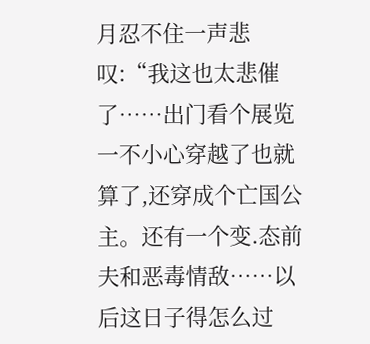月忍不住一声悲叹:“我这也太悲催了……出门看个展览一不小心穿越了也就算了,还穿成个亡国公主。还有一个变.态前夫和恶毒情敌……以后这日子得怎么过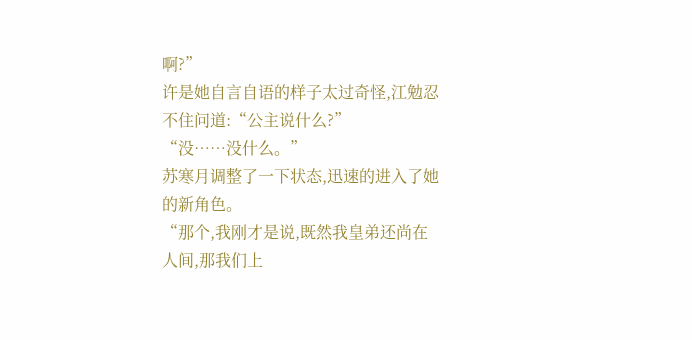啊?”
许是她自言自语的样子太过奇怪,江勉忍不住问道:“公主说什么?”
“没……没什么。”
苏寒月调整了一下状态,迅速的进入了她的新角色。
“那个,我刚才是说,既然我皇弟还尚在人间,那我们上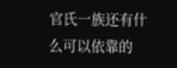官氏一族还有什么可以依靠的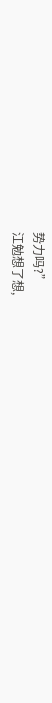势力吗?”
江勉想了想,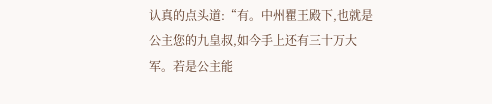认真的点头道:“有。中州瞿王殿下,也就是公主您的九皇叔,如今手上还有三十万大军。若是公主能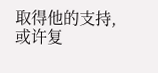取得他的支持,或许复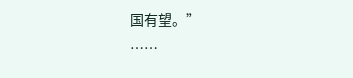国有望。”
……